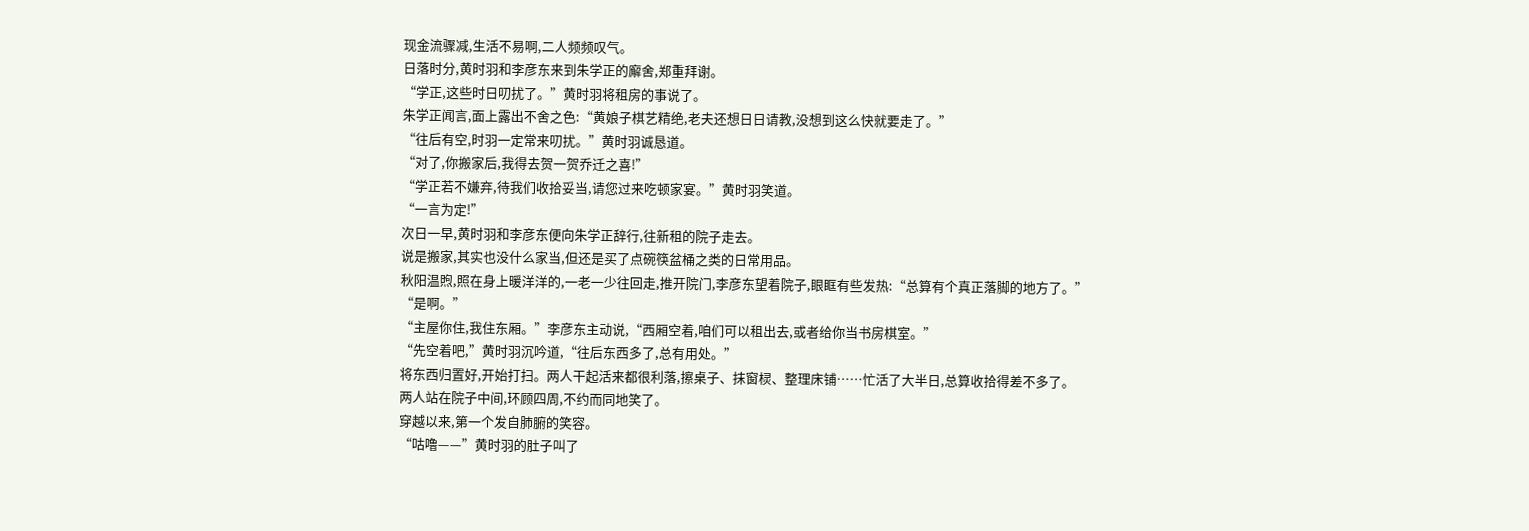现金流骤减,生活不易啊,二人频频叹气。
日落时分,黄时羽和李彦东来到朱学正的廨舍,郑重拜谢。
“学正,这些时日叨扰了。”黄时羽将租房的事说了。
朱学正闻言,面上露出不舍之色:“黄娘子棋艺精绝,老夫还想日日请教,没想到这么快就要走了。”
“往后有空,时羽一定常来叨扰。”黄时羽诚恳道。
“对了,你搬家后,我得去贺一贺乔迁之喜!”
“学正若不嫌弃,待我们收拾妥当,请您过来吃顿家宴。”黄时羽笑道。
“一言为定!”
次日一早,黄时羽和李彦东便向朱学正辞行,往新租的院子走去。
说是搬家,其实也没什么家当,但还是买了点碗筷盆桶之类的日常用品。
秋阳温煦,照在身上暖洋洋的,一老一少往回走,推开院门,李彦东望着院子,眼眶有些发热:“总算有个真正落脚的地方了。”
“是啊。”
“主屋你住,我住东厢。”李彦东主动说,“西厢空着,咱们可以租出去,或者给你当书房棋室。”
“先空着吧,”黄时羽沉吟道,“往后东西多了,总有用处。”
将东西归置好,开始打扫。两人干起活来都很利落,擦桌子、抹窗棂、整理床铺……忙活了大半日,总算收拾得差不多了。
两人站在院子中间,环顾四周,不约而同地笑了。
穿越以来,第一个发自肺腑的笑容。
“咕噜——”黄时羽的肚子叫了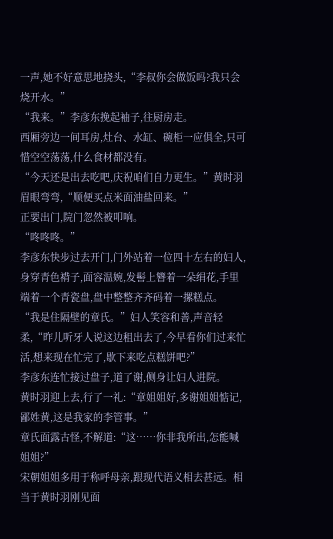一声,她不好意思地挠头,“李叔你会做饭吗?我只会烧开水。”
“我来。”李彦东挽起袖子,往厨房走。
西厢旁边一间耳房,灶台、水缸、碗柜一应俱全,只可惜空空荡荡,什么食材都没有。
“今天还是出去吃吧,庆祝咱们自力更生。”黄时羽眉眼弯弯,“顺便买点米面油盐回来。”
正要出门,院门忽然被叩响。
“咚咚咚。”
李彦东快步过去开门,门外站着一位四十左右的妇人,身穿青色褙子,面容温婉,发髻上簪着一朵绢花,手里端着一个青瓷盘,盘中整整齐齐码着一摞糕点。
“我是住隔壁的章氏。”妇人笑容和善,声音轻柔,“昨儿听牙人说这边租出去了,今早看你们过来忙活,想来现在忙完了,歇下来吃点糕饼吧?”
李彦东连忙接过盘子,道了谢,侧身让妇人进院。
黄时羽迎上去,行了一礼:“章姐姐好,多谢姐姐惦记,鄙姓黄,这是我家的李管事。”
章氏面露古怪,不解道:“这……你非我所出,怎能喊姐姐?”
宋朝姐姐多用于称呼母亲,跟现代语义相去甚远。相当于黄时羽刚见面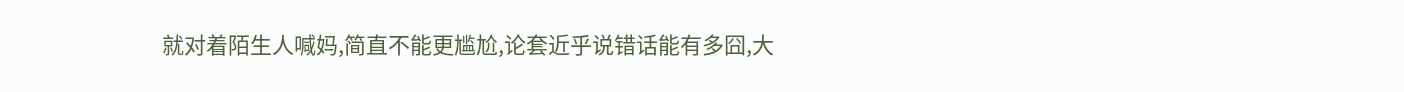就对着陌生人喊妈,简直不能更尴尬,论套近乎说错话能有多囧,大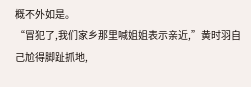概不外如是。
“冒犯了,我们家乡那里喊姐姐表示亲近,”黄时羽自己尬得脚趾抓地,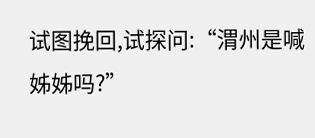试图挽回,试探问:“渭州是喊姊姊吗?”